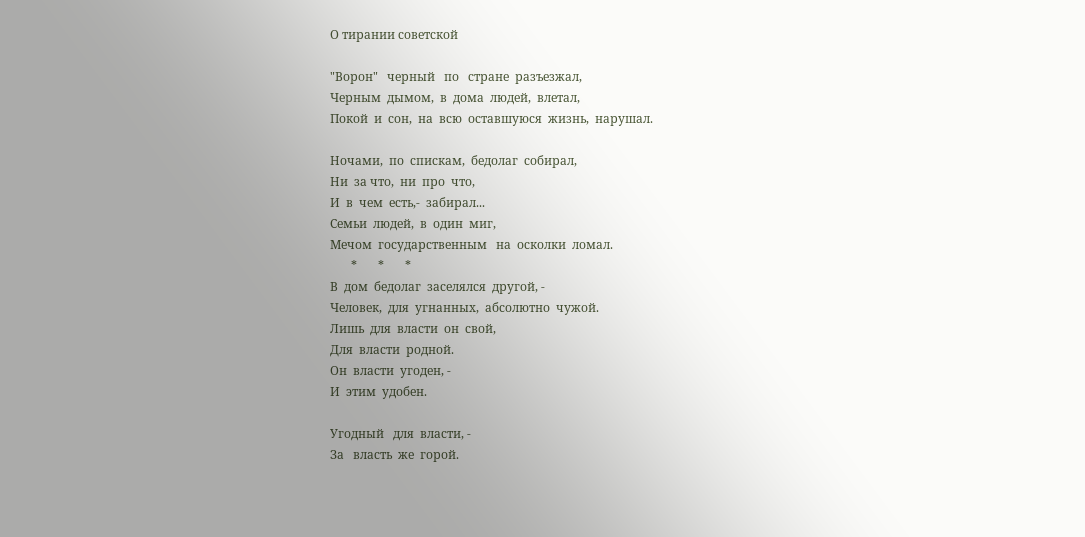О тирании советской

"Ворон"   черный   по   стране  разъезжал,
Черным  дымом,  в  дома  людей,  влетал,
Покой  и  сон,  на  всю  оставшуюся  жизнь,  нарушал.

Ночами,  по  спискам,  бедолаг  собирал,
Ни  за что,  ни  про  что,
И  в  чем  есть,-  забирал...
Семьи  людей,  в  один  миг,
Мечом  государственным   на  осколки  ломал.
       *       *       *
В  дом  бедолаг  заселялся  другой, -
Человек,  для  угнанных,  абсолютно  чужой.
Лишь  для  власти  он  свой,
Для  власти  родной.
Он  власти  угоден, -
И  этим  удобен.

Угодный   для  власти, -
За   власть  же  горой.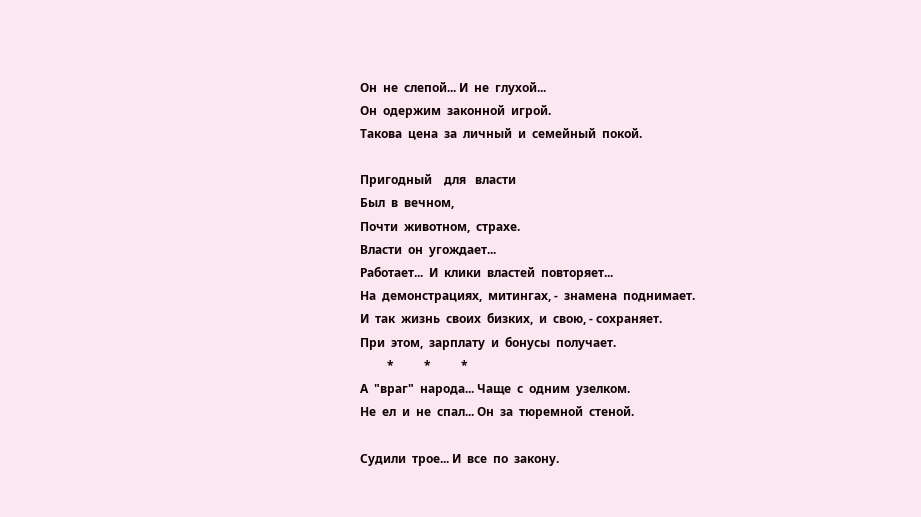Он  не  слепой... И  не  глухой...
Он  одержим  законной  игрой.
Такова  цена  за  личный  и  семейный  покой.

Пригодный    для   власти
Был  в  вечном,
Почти  животном,  страхе.
Власти  он  угождает...
Работает...  И  клики  властей  повторяет...
На  демонстрациях,  митингах, -  знамена  поднимает.
И  так  жизнь  своих  бизких,  и  свою, - сохраняет.
При  этом,  зарплату  и  бонусы  получает.
         *          *          *
А  "враг"  народа... Чаще  с  одним  узелком.
Не  ел  и  не  спал... Он  за  тюремной  стеной.

Судили  трое... И  все  по  закону.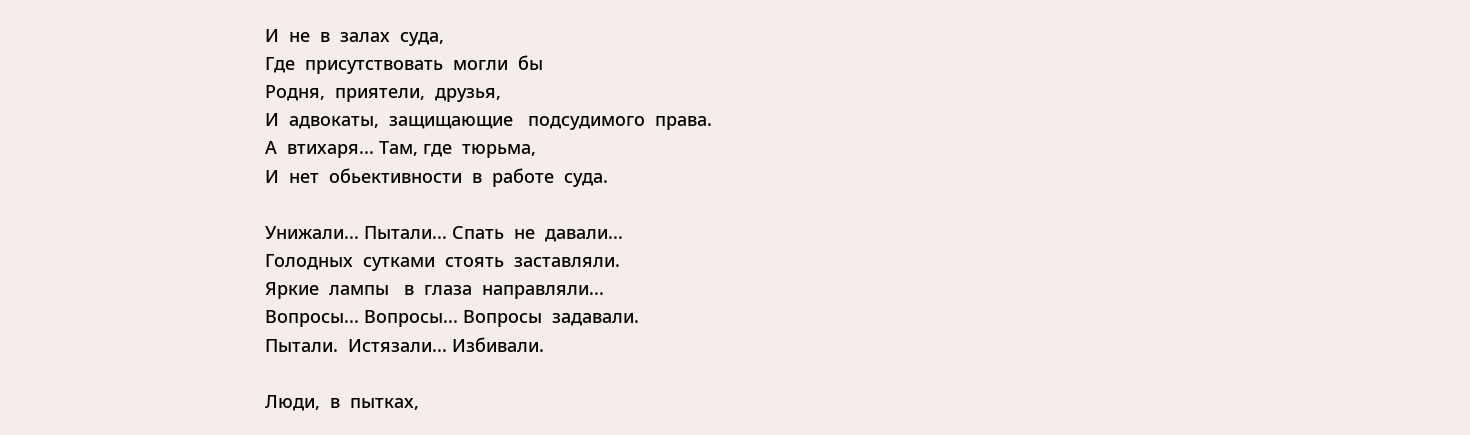И  не  в  залах  суда,
Где  присутствовать  могли  бы
Родня,  приятели,  друзья,
И  адвокаты,  защищающие   подсудимого  права.
А  втихаря... Там, где  тюрьма,
И  нет  обьективности  в  работе  суда.

Унижали... Пытали... Спать  не  давали...
Голодных  сутками  стоять  заставляли.
Яркие  лампы   в  глаза  направляли...
Вопросы... Вопросы... Вопросы  задавали.
Пытали.  Истязали... Избивали.

Люди,  в  пытках,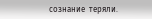сознание  теряли.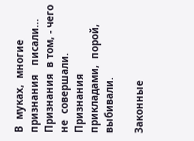В  муках,  многие  признания   писали...
Признания  в том, - чего  не  совершали.
Признания  прикладами,  порой,  выбивали.

Законные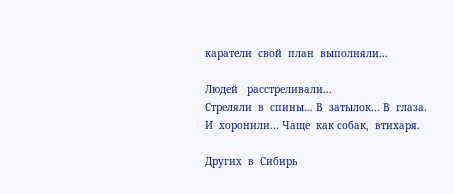каратели  свой  план  выполняли...

Людей   расстреливали...
Стреляли  в  спины... В  затылок... В  глаза.
И  хоронили... Чаще  как собак,  втихаря.

Других  в  Сибирь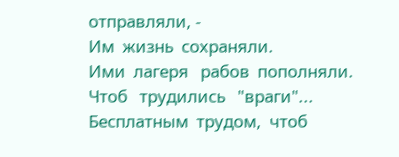отправляли, -
Им  жизнь  сохраняли.
Ими  лагеря   рабов  пополняли.
Чтоб   трудились   "враги"...
Бесплатным  трудом,  чтоб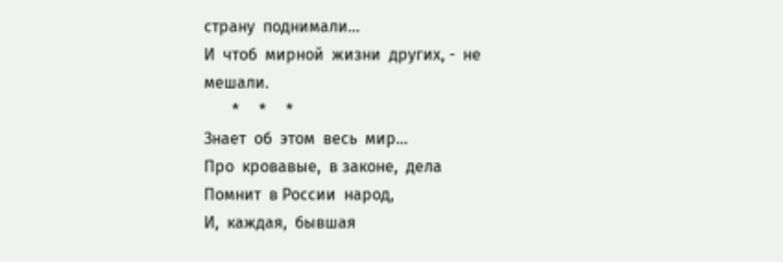страну  поднимали...
И  чтоб  мирной  жизни  других, -  не мешали.
       *     *     *
Знает  об  этом  весь  мир...
Про  кровавые,  в законе,  дела
Помнит  в России  народ,
И,  каждая,  бывшая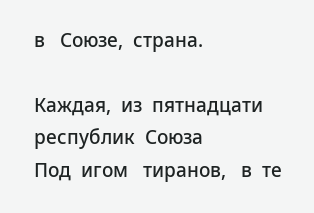в   Союзе,  страна.

Каждая,  из  пятнадцати  республик  Союза
Под  игом   тиранов,   в  те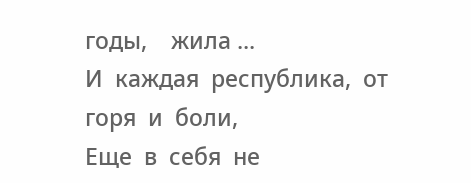годы,    жила ...
И  каждая  республика,  от  горя  и  боли,
Еще  в  себя  не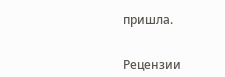пришла.


Рецензии